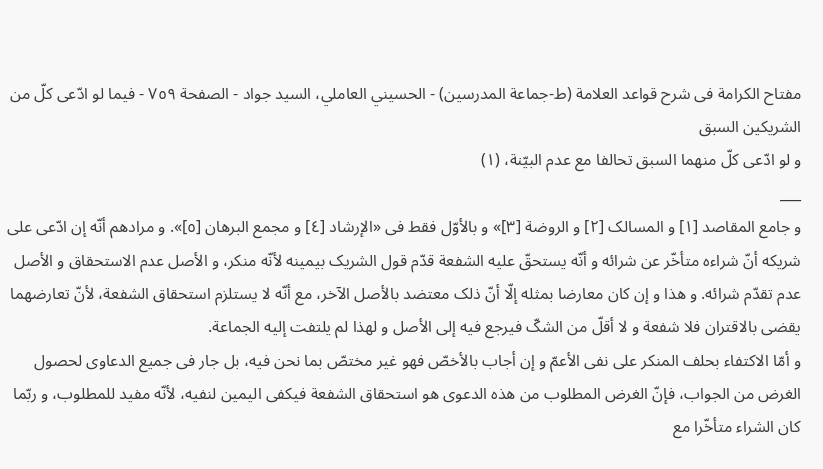مفتاح الکرامة فی شرح قواعد العلامة (ط-جماعة المدرسين) - الحسيني العاملي، السید جواد - الصفحة ٧٥٩ - فیما لو ادّعی کلّ من الشریکین السبق
و لو ادّعی کلّ منهما السبق تحالفا مع عدم البیّنة، (١)
___
و جامع المقاصد [١] و المسالک [٢] و الروضة [٣]» و بالأوّل فقط فی «الإرشاد [٤] و مجمع البرهان [٥]». و مرادهم أنّه إن ادّعی علی شریکه أنّ شراءه متأخّر عن شرائه و أنّه یستحقّ علیه الشفعة قدّم قول الشریک بیمینه لأنّه منکر، و الأصل عدم الاستحقاق و الأصل عدم تقدّم شرائه. و هذا و إن کان معارضا بمثله إلّا أنّ ذلک معتضد بالأصل الآخر، مع أنّه لا یستلزم استحقاق الشفعة، لأنّ تعارضهما یقضی بالاقتران فلا شفعة و لا أقلّ من الشکّ فیرجع فیه إلی الأصل و لهذا لم یلتفت إلیه الجماعة.
و أمّا الاکتفاء بحلف المنکر علی نفی الأعمّ و إن أجاب بالأخصّ فهو غیر مختصّ بما نحن فیه، بل جار فی جمیع الدعاوی لحصول الغرض من الجواب، فإنّ الغرض المطلوب من هذه الدعوی هو استحقاق الشفعة فیکفی الیمین لنفیه، لأنّه مفید للمطلوب، و ربّما کان الشراء متأخّرا مع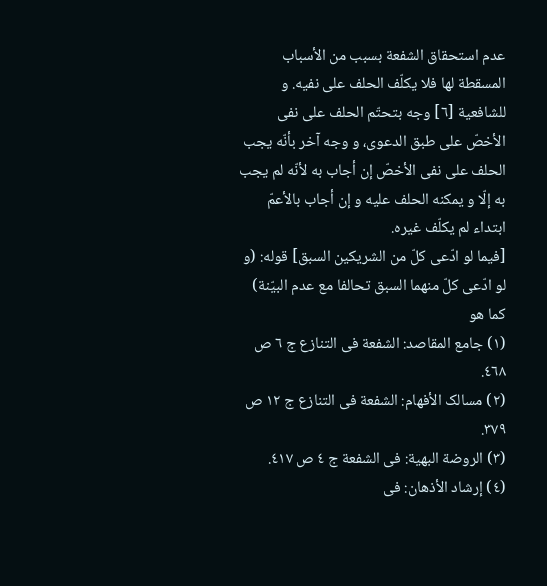عدم استحقاق الشفعة بسبب من الأسباب المسقطة لها فلا یکلّف الحلف علی نفیه. و للشافعیة [٦] وجه بتحتّم الحلف علی نفی الأخصّ علی طبق الدعوی، و وجه آخر بأنّه یجب الحلف علی نفی الأخصّ إن أجاب به لأنّه لم یجب به إلّا و یمکنه الحلف علیه و إن أجاب بالأعمّ ابتداء لم یکلّف غیره.
[فیما لو ادّعی کلّ من الشریکین السبق] قوله: (و لو ادّعی کلّ منهما السبق تحالفا مع عدم البیّنة)
کما هو
(١) جامع المقاصد: الشفعة فی التنازع ج ٦ ص ٤٦٨.
(٢) مسالک الأفهام: الشفعة فی التنازع ج ١٢ ص ٣٧٩.
(٣) الروضة البهیة: فی الشفعة ج ٤ ص ٤١٧.
(٤) إرشاد الأذهان: فی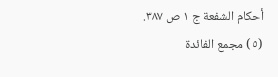أحکام الشفعة ج ١ ص ٣٨٧.
(٥) مجمع الفائدة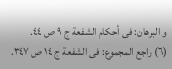و البرهان: فی أحکام الشفعة ج ٩ ص ٤٤.
(٦) راجع المجموع: فی الشفعة ج ١٤ ص ٣٤٧.